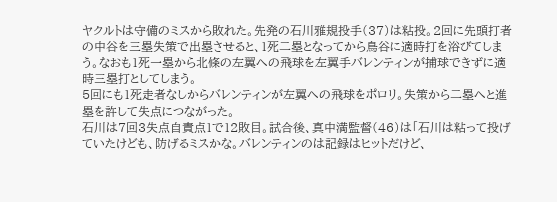ヤクルトは守備のミスから敗れた。先発の石川雅規投手(37)は粘投。2回に先頭打者の中谷を三塁失策で出塁させると、1死二塁となってから鳥谷に適時打を浴びてしまう。なおも1死一塁から北條の左翼への飛球を左翼手バレンティンが捕球できずに適時三塁打としてしまう。
5回にも1死走者なしからバレンティンが左翼への飛球をポロリ。失策から二塁へと進塁を許して失点につながった。
石川は7回3失点自責点1で12敗目。試合後、真中満監督(46)は「石川は粘って投げていたけども、防げるミスかな。バレンティンのは記録はヒットだけど、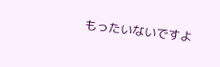もったいないですよ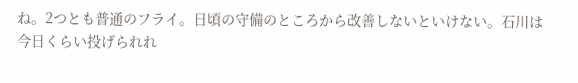ね。2つとも普通のフライ。日頃の守備のところから改善しないといけない。石川は今日くらい投げられれ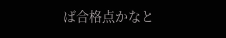ば合格点かなと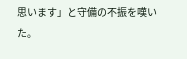思います」と守備の不振を嘆いた。